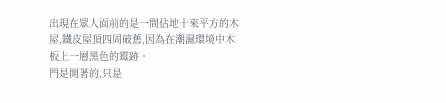出現在眾人面前的是一間佔地十來平方的木屋,鐵皮屋頂四周破舊,因為在潮濕環境中木板上一層黑色的霉跡。
門是開著的,只是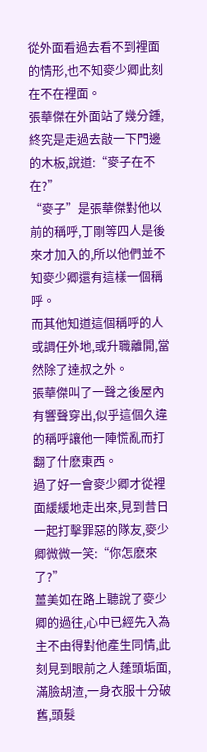從外面看過去看不到裡面的情形,也不知麥少卿此刻在不在裡面。
張華傑在外面站了幾分鍾,終究是走過去敲一下門邊的木板,說道:“麥子在不在?”
“麥子”是張華傑對他以前的稱呼,丁剛等四人是後來才加入的,所以他們並不知麥少卿還有這樣一個稱呼。
而其他知道這個稱呼的人或調任外地,或升職離開,當然除了達叔之外。
張華傑叫了一聲之後屋內有響聲穿出,似乎這個久違的稱呼讓他一陣慌亂而打翻了什麽東西。
過了好一會麥少卿才從裡面緩緩地走出來,見到昔日一起打擊罪惡的隊友,麥少卿微微一笑:“你怎麽來了?”
薑美如在路上聽說了麥少卿的過往,心中已經先入為主不由得對他產生同情,此刻見到眼前之人蓬頭垢面,滿臉胡渣,一身衣服十分破舊,頭髮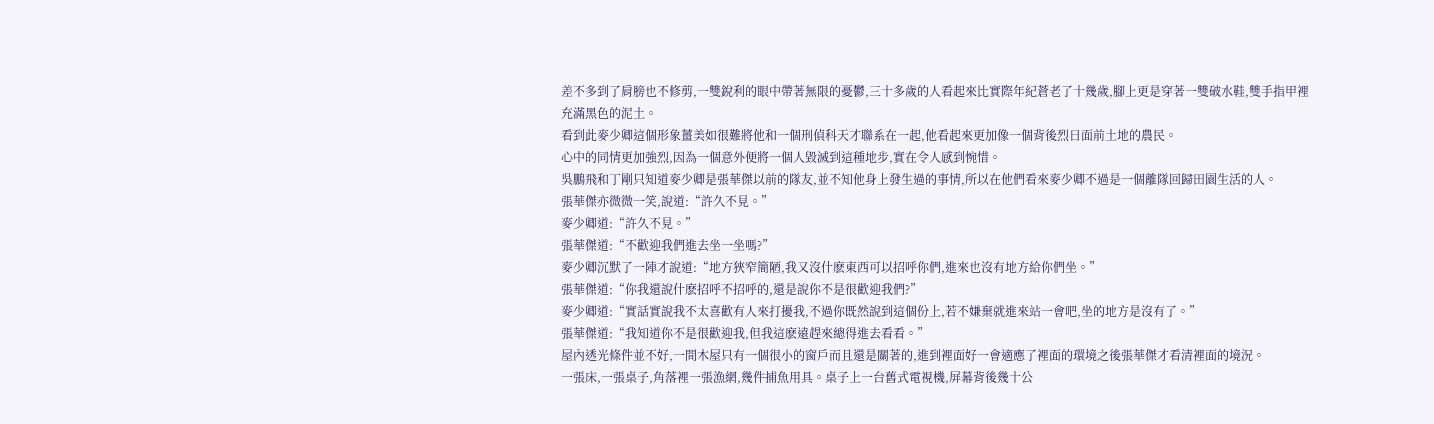差不多到了肩膀也不修剪,一雙銳利的眼中帶著無限的憂鬱,三十多歲的人看起來比實際年紀蒼老了十幾歲,腳上更是穿著一雙破水鞋,雙手指甲裡充滿黑色的泥土。
看到此麥少卿這個形象薑美如很難將他和一個刑偵科天才聯系在一起,他看起來更加像一個背後烈日面前土地的農民。
心中的同情更加強烈,因為一個意外便將一個人毀滅到這種地步,實在令人感到惋惜。
吳鵬飛和丁剛只知道麥少卿是張華傑以前的隊友,並不知他身上發生過的事情,所以在他們看來麥少卿不過是一個離隊回歸田園生活的人。
張華傑亦微微一笑,說道:“許久不見。”
麥少卿道:“許久不見。”
張華傑道:“不歡迎我們進去坐一坐嗎?”
麥少卿沉默了一陣才說道:“地方狹窄簡陋,我又沒什麽東西可以招呼你們,進來也沒有地方給你們坐。”
張華傑道:“你我還說什麽招呼不招呼的,還是說你不是很歡迎我們?”
麥少卿道:“實話實說我不太喜歡有人來打擾我,不過你既然說到這個份上,若不嫌棄就進來站一會吧,坐的地方是沒有了。”
張華傑道:“我知道你不是很歡迎我,但我這麽遠趕來總得進去看看。”
屋內透光條件並不好,一間木屋只有一個很小的窗戶而且還是關著的,進到裡面好一會適應了裡面的環境之後張華傑才看清裡面的境況。
一張床,一張桌子,角落裡一張漁網,幾件捕魚用具。桌子上一台舊式電視機,屏幕背後幾十公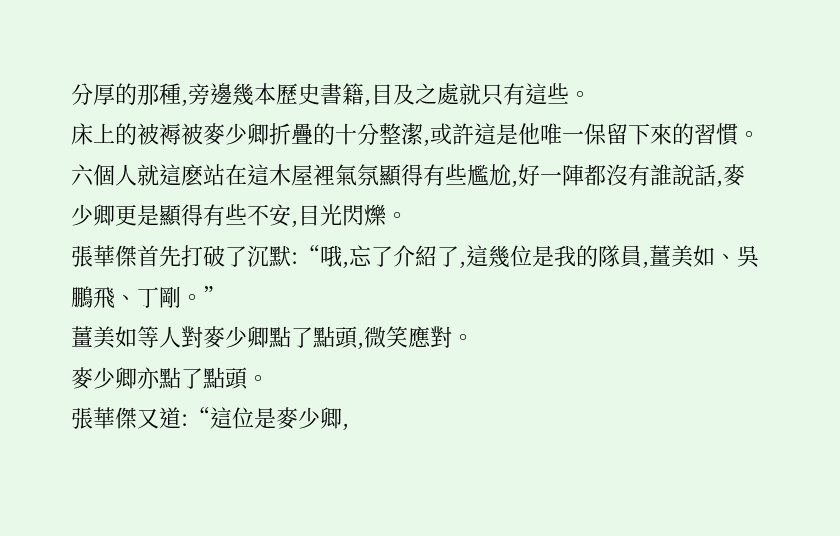分厚的那種,旁邊幾本歷史書籍,目及之處就只有這些。
床上的被褥被麥少卿折疊的十分整潔,或許這是他唯一保留下來的習慣。
六個人就這麽站在這木屋裡氣氛顯得有些尷尬,好一陣都沒有誰說話,麥少卿更是顯得有些不安,目光閃爍。
張華傑首先打破了沉默:“哦,忘了介紹了,這幾位是我的隊員,薑美如、吳鵬飛、丁剛。”
薑美如等人對麥少卿點了點頭,微笑應對。
麥少卿亦點了點頭。
張華傑又道:“這位是麥少卿,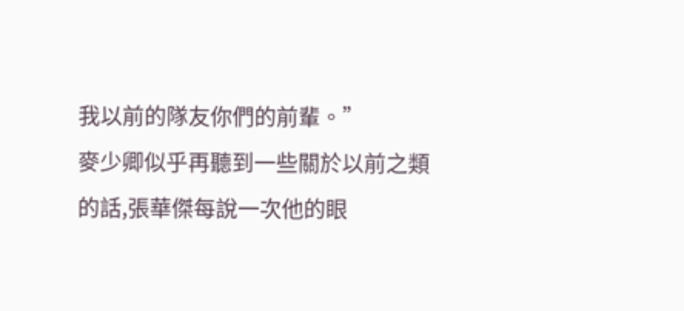我以前的隊友你們的前輩。”
麥少卿似乎再聽到一些關於以前之類的話,張華傑每說一次他的眼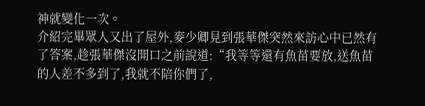神就變化一次。
介紹完畢眾人又出了屋外,麥少卿見到張華傑突然來訪心中已然有了答案,趁張華傑沒開口之前說道:“我等等還有魚苗要放,送魚苗的人差不多到了,我就不陪你們了,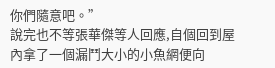你們隨意吧。”
說完也不等張華傑等人回應,自個回到屋內拿了一個漏鬥大小的小魚網便向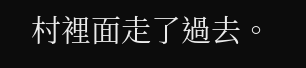村裡面走了過去。